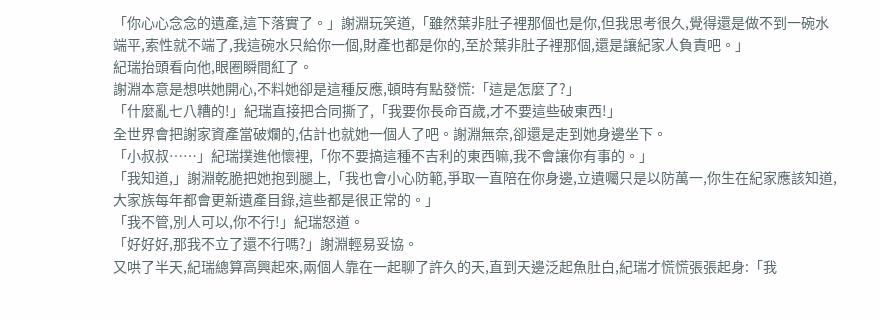「你心心念念的遺產,這下落實了。」謝淵玩笑道,「雖然葉非肚子裡那個也是你,但我思考很久,覺得還是做不到一碗水端平,索性就不端了,我這碗水只給你一個,財產也都是你的,至於葉非肚子裡那個,還是讓紀家人負責吧。」
紀瑞抬頭看向他,眼圈瞬間紅了。
謝淵本意是想哄她開心,不料她卻是這種反應,頓時有點發慌:「這是怎麼了?」
「什麼亂七八糟的!」紀瑞直接把合同撕了,「我要你長命百歲,才不要這些破東西!」
全世界會把謝家資產當破爛的,估計也就她一個人了吧。謝淵無奈,卻還是走到她身邊坐下。
「小叔叔……」紀瑞撲進他懷裡,「你不要搞這種不吉利的東西嘛,我不會讓你有事的。」
「我知道,」謝淵乾脆把她抱到腿上,「我也會小心防範,爭取一直陪在你身邊,立遺囑只是以防萬一,你生在紀家應該知道,大家族每年都會更新遺產目錄,這些都是很正常的。」
「我不管,別人可以,你不行!」紀瑞怒道。
「好好好,那我不立了還不行嗎?」謝淵輕易妥協。
又哄了半天,紀瑞總算高興起來,兩個人靠在一起聊了許久的天,直到天邊泛起魚肚白,紀瑞才慌慌張張起身:「我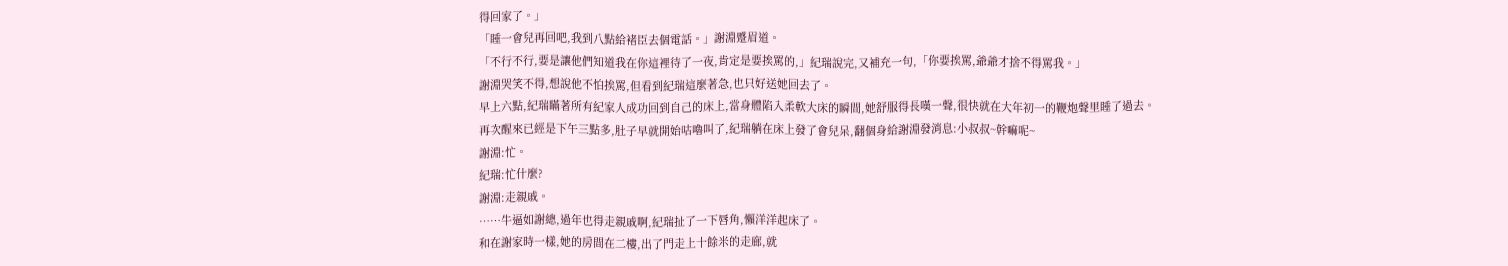得回家了。」
「睡一會兒再回吧,我到八點給褚臣去個電話。」謝淵蹙眉道。
「不行不行,要是讓他們知道我在你這裡待了一夜,肯定是要挨罵的,」紀瑞說完,又補充一句,「你要挨罵,爺爺才捨不得罵我。」
謝淵哭笑不得,想說他不怕挨罵,但看到紀瑞這麼著急,也只好送她回去了。
早上六點,紀瑞瞞著所有紀家人成功回到自己的床上,當身體陷入柔軟大床的瞬間,她舒服得長嘆一聲,很快就在大年初一的鞭炮聲里睡了過去。
再次醒來已經是下午三點多,肚子早就開始咕嚕叫了,紀瑞躺在床上發了會兒呆,翻個身給謝淵發消息:小叔叔~幹嘛呢~
謝淵:忙。
紀瑞:忙什麼?
謝淵:走親戚。
……牛逼如謝總,過年也得走親戚啊,紀瑞扯了一下唇角,懶洋洋起床了。
和在謝家時一樣,她的房間在二樓,出了門走上十餘米的走廊,就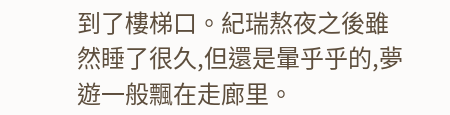到了樓梯口。紀瑞熬夜之後雖然睡了很久,但還是暈乎乎的,夢遊一般飄在走廊里。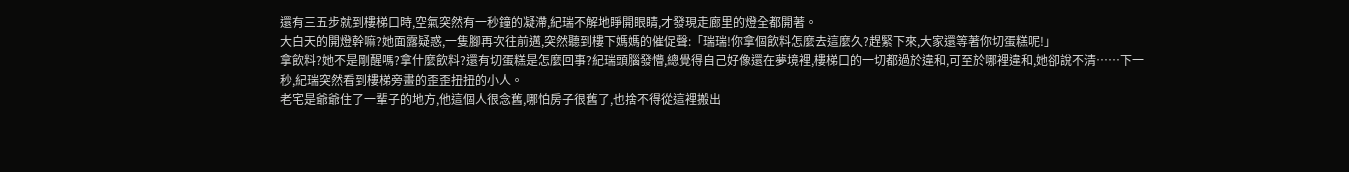還有三五步就到樓梯口時,空氣突然有一秒鐘的凝滯,紀瑞不解地睜開眼睛,才發現走廊里的燈全都開著。
大白天的開燈幹嘛?她面露疑惑,一隻腳再次往前邁,突然聽到樓下媽媽的催促聲:「瑞瑞!你拿個飲料怎麼去這麼久?趕緊下來,大家還等著你切蛋糕呢!」
拿飲料?她不是剛醒嗎?拿什麼飲料?還有切蛋糕是怎麼回事?紀瑞頭腦發懵,總覺得自己好像還在夢境裡,樓梯口的一切都過於違和,可至於哪裡違和,她卻說不清……下一秒,紀瑞突然看到樓梯旁畫的歪歪扭扭的小人。
老宅是爺爺住了一輩子的地方,他這個人很念舊,哪怕房子很舊了,也捨不得從這裡搬出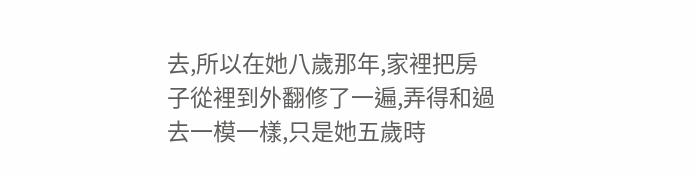去,所以在她八歲那年,家裡把房子從裡到外翻修了一遍,弄得和過去一模一樣,只是她五歲時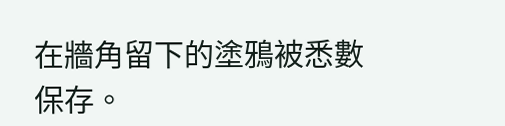在牆角留下的塗鴉被悉數保存。